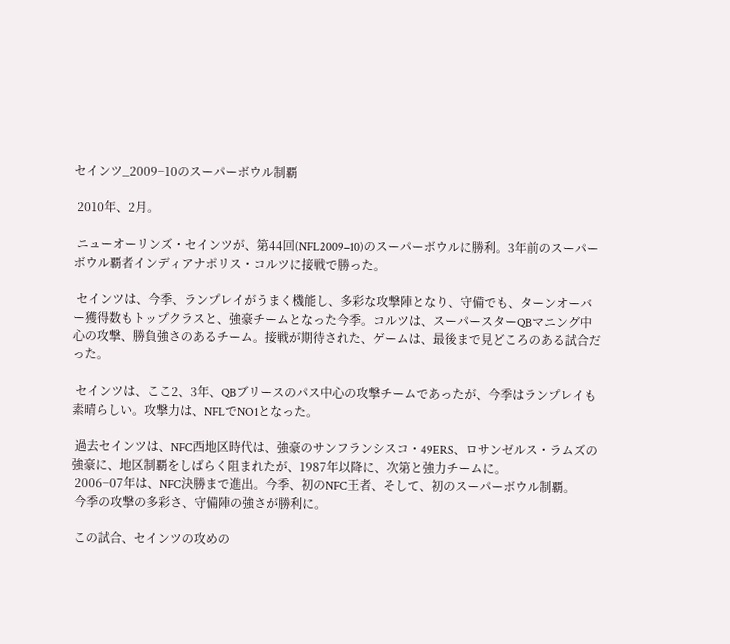セインツ_2009−10のスーパーボウル制覇

 2010年、2月。

 ニューオーリンズ・セインツが、第44回(NFL2009−10)のスーパーボウルに勝利。3年前のスーパーボウル覇者インディアナポリス・コルツに接戦で勝った。

 セインツは、今季、ランプレイがうまく機能し、多彩な攻撃陣となり、守備でも、ターンオーバー獲得数もトップクラスと、強豪チームとなった今季。コルツは、スーパースターQBマニング中心の攻撃、勝負強さのあるチーム。接戦が期待された、ゲームは、最後まで見どころのある試合だった。

 セインツは、ここ2、3年、QBブリースのパス中心の攻撃チームであったが、今季はランプレイも素晴らしい。攻撃力は、NFLでNO1となった。

 過去セインツは、NFC西地区時代は、強豪のサンフランシスコ・49ERS、ロサンゼルス・ラムズの強豪に、地区制覇をしばらく阻まれたが、1987年以降に、次第と強力チームに。
 2006−07年は、NFC決勝まで進出。今季、初のNFC王者、そして、初のスーパーボウル制覇。
 今季の攻撃の多彩さ、守備陣の強さが勝利に。

 この試合、セインツの攻めの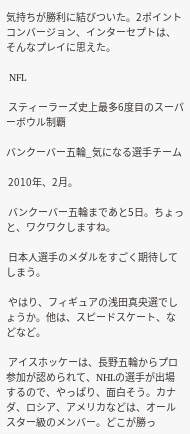気持ちが勝利に結びついた。2ポイントコンバージョン、インターセプトは、そんなプレイに思えた。

 NFL

 スティーラーズ史上最多6度目のスーパーボウル制覇

バンクーバー五輪_気になる選手チーム

 2010年、2月。

 バンクーバー五輪まであと5日。ちょっと、ワクワクしますね。

 日本人選手のメダルをすごく期待してしまう。

 やはり、フィギュアの浅田真央選でしょうか。他は、スピードスケート、などなど。

 アイスホッケーは、長野五輪からプロ参加が認められて、NHLの選手が出場するので、やっぱり、面白そう。カナダ、ロシア、アメリカなどは、オールスター級のメンバー。どこが勝っ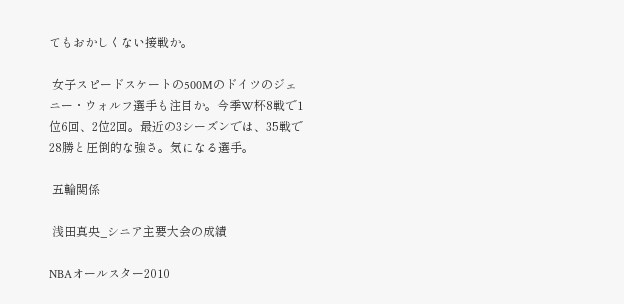てもおかしくない接戦か。

 女子スピードスケートの500Mのドイツのジェニー・ウォルフ選手も注目か。今季W杯8戦で1位6回、2位2回。最近の3シーズンでは、35戦で28勝と圧倒的な強さ。気になる選手。

 五輪関係

 浅田真央_シニア主要大会の成績

NBAオールスター2010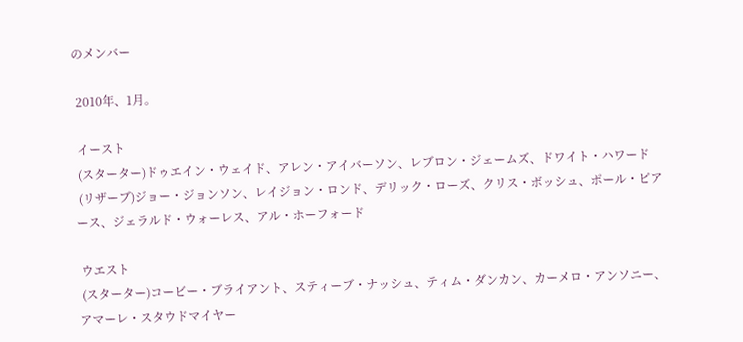のメンバー

 2010年、1月。

 イースト
 (スターター)ドゥエイン・ウェイド、アレン・アイバーソン、レブロン・ジェームズ、ドワイト・ハワード
 (リザーブ)ジョー・ジョンソン、レイジョン・ロンド、デリック・ローズ、クリス・ボッシュ、ポール・ピアース、ジェラルド・ウォーレス、アル・ホーフォード

 ウエスト
 (スターター)コービー・ブライアント、スティーブ・ナッシュ、ティム・ダンカン、カーメロ・アンソニー、アマーレ・スタウドマイヤー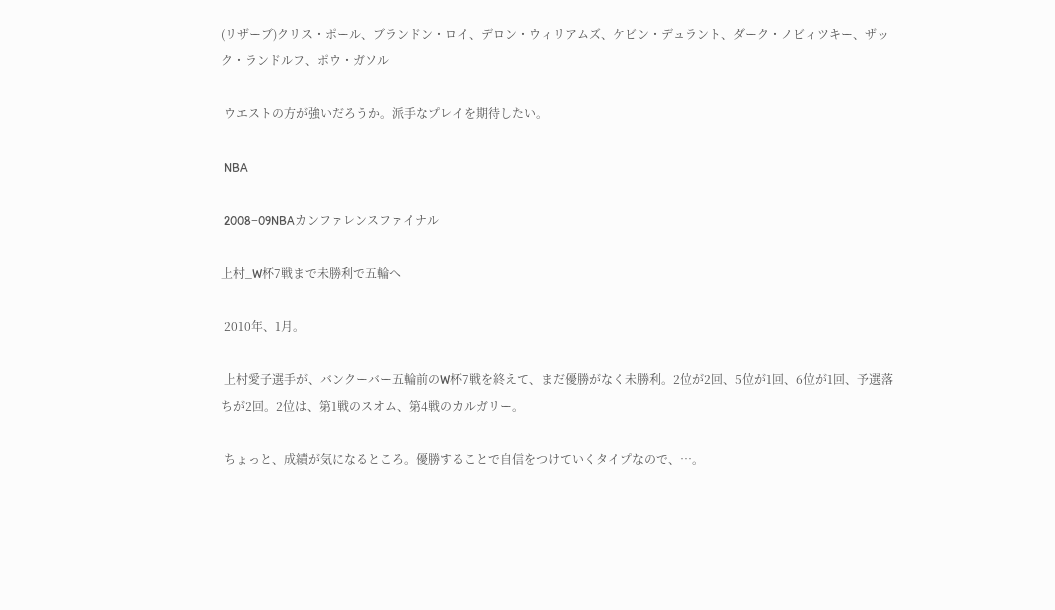(リザーブ)クリス・ポール、ブランドン・ロイ、デロン・ウィリアムズ、ケビン・デュラント、ダーク・ノビィツキー、ザック・ランドルフ、ポウ・ガソル

 ウエストの方が強いだろうか。派手なプレイを期待したい。

 NBA

 2008−09NBAカンファレンスファイナル

上村_W杯7戦まで未勝利で五輪へ

 2010年、1月。

 上村愛子選手が、バンクーバー五輪前のW杯7戦を終えて、まだ優勝がなく未勝利。2位が2回、5位が1回、6位が1回、予選落ちが2回。2位は、第1戦のスオム、第4戦のカルガリー。

 ちょっと、成績が気になるところ。優勝することで自信をつけていくタイプなので、…。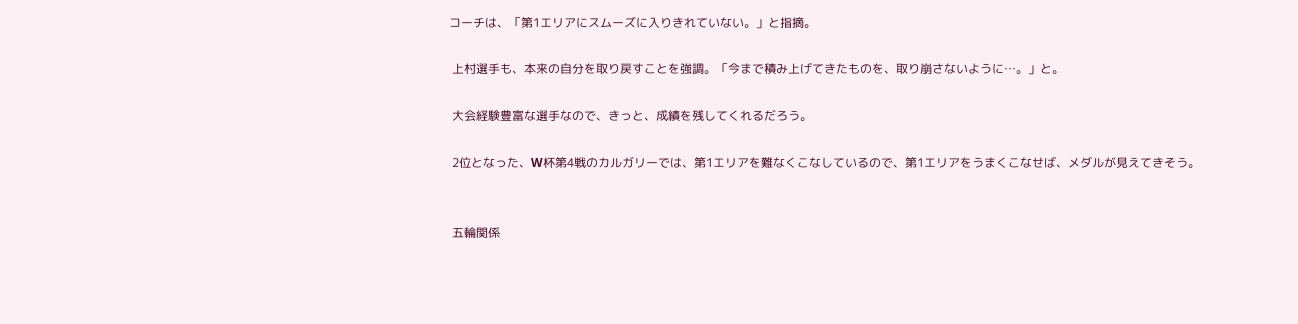コーチは、「第1エリアにスムーズに入りきれていない。」と指摘。

 上村選手も、本来の自分を取り戻すことを強調。「今まで積み上げてきたものを、取り崩さないように…。」と。

 大会経験豊富な選手なので、きっと、成績を残してくれるだろう。

 2位となった、W杯第4戦のカルガリーでは、第1エリアを難なくこなしているので、第1エリアをうまくこなせば、メダルが見えてきそう。


 五輪関係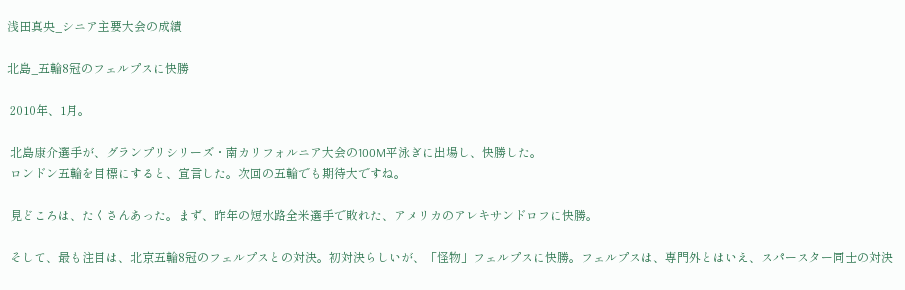浅田真央_シニア主要大会の成績

北島_五輪8冠のフェルプスに快勝

 2010年、1月。

 北島康介選手が、グランプリシリーズ・南カリフォルニア大会の100M平泳ぎに出場し、快勝した。
 ロンドン五輪を目標にすると、宣言した。次回の五輪でも期待大ですね。

 見どころは、たくさんあった。まず、昨年の短水路全米選手で敗れた、アメリカのアレキサンドロフに快勝。

 そして、最も注目は、北京五輪8冠のフェルプスとの対決。初対決らしいが、「怪物」フェルプスに快勝。フェルプスは、専門外とはいえ、スパースター同士の対決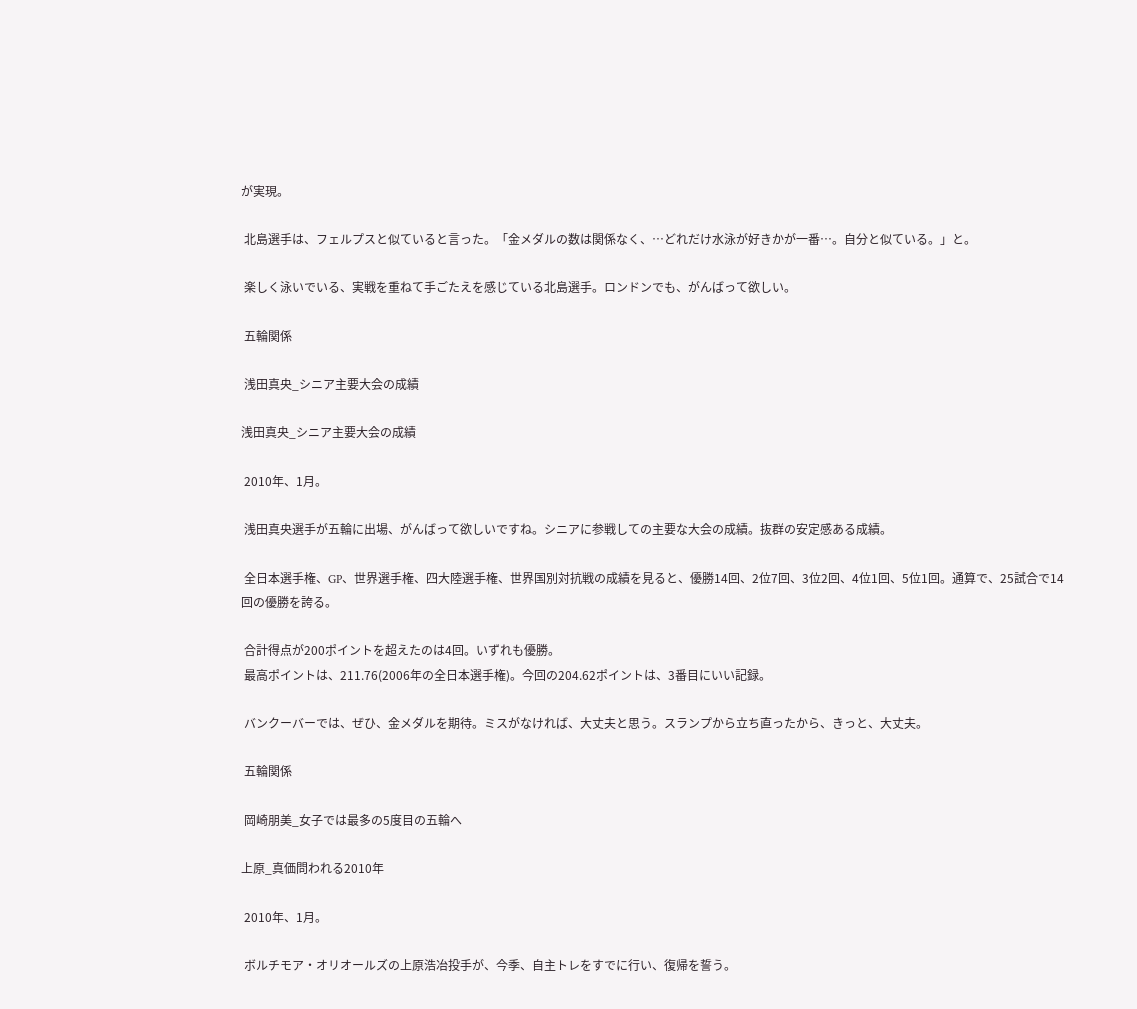が実現。

 北島選手は、フェルプスと似ていると言った。「金メダルの数は関係なく、…どれだけ水泳が好きかが一番…。自分と似ている。」と。

 楽しく泳いでいる、実戦を重ねて手ごたえを感じている北島選手。ロンドンでも、がんばって欲しい。

 五輪関係

 浅田真央_シニア主要大会の成績

浅田真央_シニア主要大会の成績

 2010年、1月。

 浅田真央選手が五輪に出場、がんばって欲しいですね。シニアに参戦しての主要な大会の成績。抜群の安定感ある成績。

 全日本選手権、GP、世界選手権、四大陸選手権、世界国別対抗戦の成績を見ると、優勝14回、2位7回、3位2回、4位1回、5位1回。通算で、25試合で14回の優勝を誇る。

 合計得点が200ポイントを超えたのは4回。いずれも優勝。
 最高ポイントは、211.76(2006年の全日本選手権)。今回の204.62ポイントは、3番目にいい記録。

 バンクーバーでは、ぜひ、金メダルを期待。ミスがなければ、大丈夫と思う。スランプから立ち直ったから、きっと、大丈夫。

 五輪関係

 岡崎朋美_女子では最多の5度目の五輪へ

上原_真価問われる2010年

 2010年、1月。

 ボルチモア・オリオールズの上原浩冶投手が、今季、自主トレをすでに行い、復帰を誓う。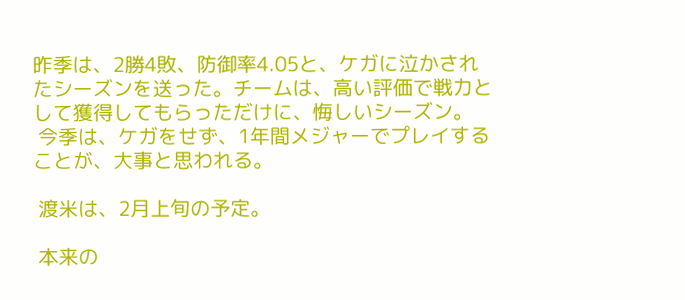昨季は、2勝4敗、防御率4.05と、ケガに泣かされたシーズンを送った。チームは、高い評価で戦力として獲得してもらっただけに、悔しいシーズン。
 今季は、ケガをせず、1年間メジャーでプレイすることが、大事と思われる。

 渡米は、2月上旬の予定。

 本来の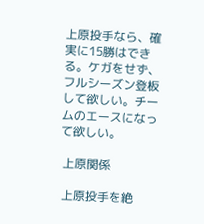上原投手なら、確実に15勝はできる。ケガをせず、フルシーズン登板して欲しい。チームのエースになって欲しい。

 上原関係

 上原投手を絶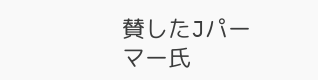賛したJパーマー氏